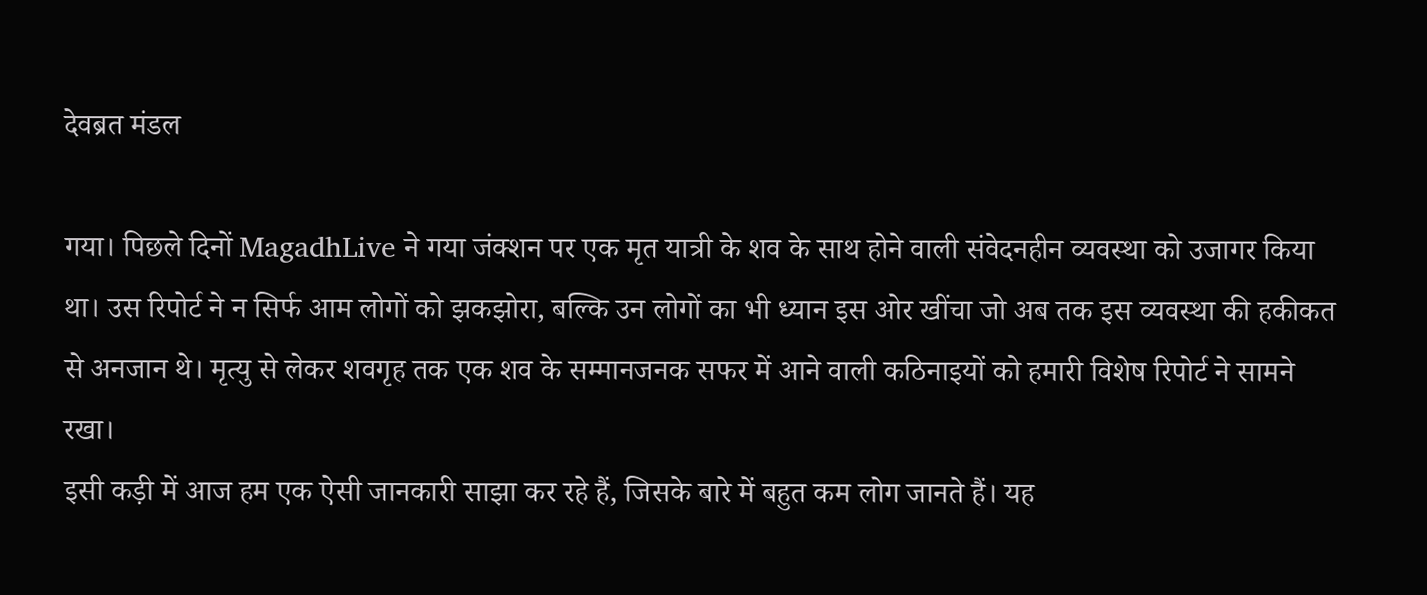देवब्रत मंडल

गया। पिछले दिनों MagadhLive ने गया जंक्शन पर एक मृत यात्री के शव के साथ होने वाली संवेदनहीन व्यवस्था को उजागर किया था। उस रिपोर्ट ने न सिर्फ आम लोगों को झकझोरा, बल्कि उन लोगों का भी ध्यान इस ओर खींचा जो अब तक इस व्यवस्था की हकीकत से अनजान थे। मृत्यु से लेकर शवगृह तक एक शव के सम्मानजनक सफर में आने वाली कठिनाइयों को हमारी विशेष रिपोर्ट ने सामने रखा।
इसी कड़ी में आज हम एक ऐसी जानकारी साझा कर रहे हैं, जिसके बारे में बहुत कम लोग जानते हैं। यह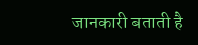जानकारी बताती है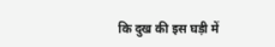कि दुख की इस घड़ी में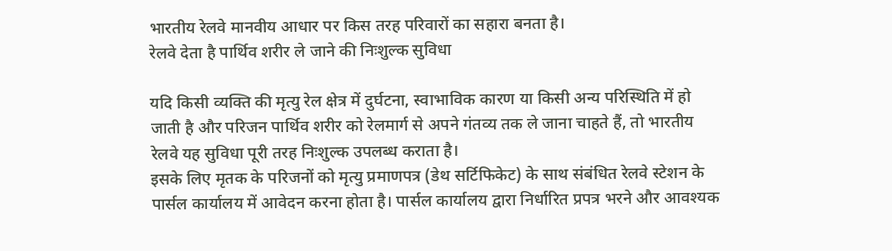भारतीय रेलवे मानवीय आधार पर किस तरह परिवारों का सहारा बनता है।
रेलवे देता है पार्थिव शरीर ले जाने की निःशुल्क सुविधा

यदि किसी व्यक्ति की मृत्यु रेल क्षेत्र में दुर्घटना, स्वाभाविक कारण या किसी अन्य परिस्थिति में हो जाती है और परिजन पार्थिव शरीर को रेलमार्ग से अपने गंतव्य तक ले जाना चाहते हैं, तो भारतीय रेलवे यह सुविधा पूरी तरह निःशुल्क उपलब्ध कराता है।
इसके लिए मृतक के परिजनों को मृत्यु प्रमाणपत्र (डेथ सर्टिफिकेट) के साथ संबंधित रेलवे स्टेशन के पार्सल कार्यालय में आवेदन करना होता है। पार्सल कार्यालय द्वारा निर्धारित प्रपत्र भरने और आवश्यक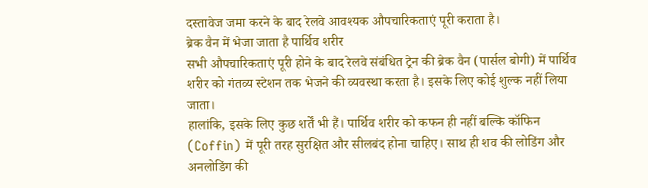दस्तावेज जमा करने के बाद रेलवे आवश्यक औपचारिकताएं पूरी कराता है।
ब्रेक वैन में भेजा जाता है पार्थिव शरीर
सभी औपचारिकताएं पूरी होने के बाद रेलवे संबंधित ट्रेन की ब्रेक वैन (पार्सल बोगी) में पार्थिव शरीर को गंतव्य स्टेशन तक भेजने की व्यवस्था करता है। इसके लिए कोई शुल्क नहीं लिया जाता।
हालांकि, इसके लिए कुछ शर्तें भी हैं। पार्थिव शरीर को कफन ही नहीं बल्कि कॉफिन (Coffin) में पूरी तरह सुरक्षित और सीलबंद होना चाहिए। साथ ही शव की लोडिंग और अनलोडिंग की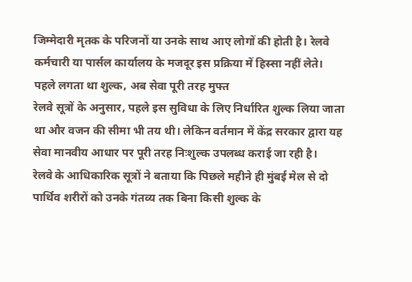जिम्मेदारी मृतक के परिजनों या उनके साथ आए लोगों की होती है। रेलवे कर्मचारी या पार्सल कार्यालय के मजदूर इस प्रक्रिया में हिस्सा नहीं लेते।
पहले लगता था शुल्क, अब सेवा पूरी तरह मुफ्त
रेलवे सूत्रों के अनुसार, पहले इस सुविधा के लिए निर्धारित शुल्क लिया जाता था और वजन की सीमा भी तय थी। लेकिन वर्तमान में केंद्र सरकार द्वारा यह सेवा मानवीय आधार पर पूरी तरह निःशुल्क उपलब्ध कराई जा रही है।
रेलवे के आधिकारिक सूत्रों ने बताया कि पिछले महीने ही मुंबई मेल से दो पार्थिव शरीरों को उनके गंतव्य तक बिना किसी शुल्क के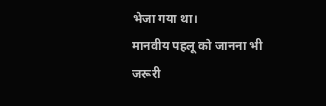भेजा गया था।
मानवीय पहलू को जानना भी जरूरी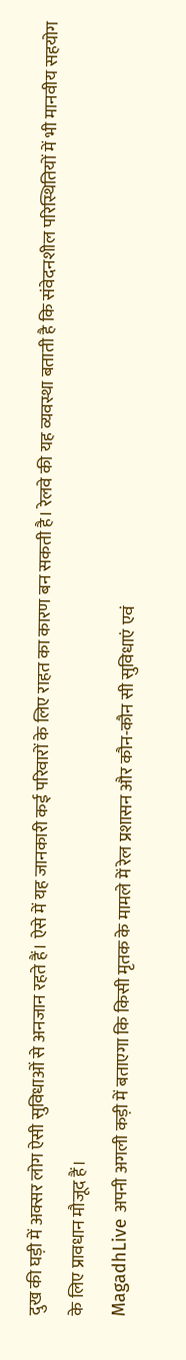दुख की घड़ी में अक्सर लोग ऐसी सुविधाओं से अनजान रहते हैं। ऐसे में यह जानकारी कई परिवारों के लिए राहत का कारण बन सकती है। रेलवे की यह व्यवस्था बताती है कि संवेदनशील परिस्थितियों में भी मानवीय सहयोग के लिए प्रावधान मौजूद हैं।
MagadhLive अपनी अगली कड़ी में बताएगा कि किसी मृतक के मामले में रेल प्रशासन और कौन-कौन सी सुविधाएं एवं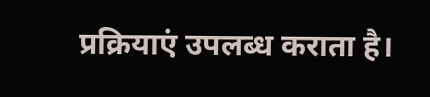प्रक्रियाएं उपलब्ध कराता है।